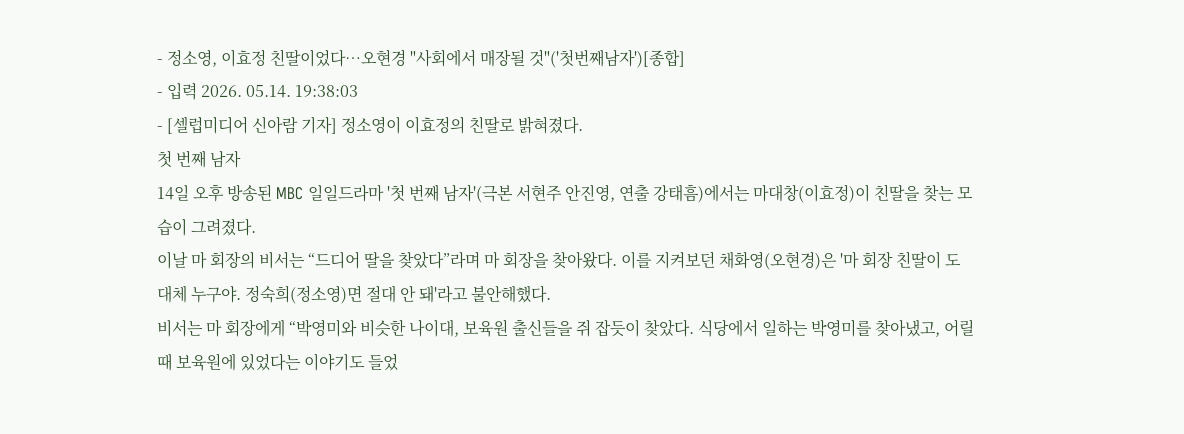- 정소영, 이효정 친딸이었다…오현경 "사회에서 매장될 것"('첫번째남자')[종합]
- 입력 2026. 05.14. 19:38:03
- [셀럽미디어 신아람 기자] 정소영이 이효정의 친딸로 밝혀졌다.
첫 번째 남자
14일 오후 방송된 MBC 일일드라마 '첫 번째 남자'(극본 서현주 안진영, 연출 강태흠)에서는 마대창(이효정)이 친딸을 찾는 모습이 그려졌다.
이날 마 회장의 비서는 “드디어 딸을 찾았다”라며 마 회장을 찾아왔다. 이를 지켜보던 채화영(오현경)은 '마 회장 친딸이 도대체 누구야. 정숙희(정소영)면 절대 안 돼'라고 불안해했다.
비서는 마 회장에게 “박영미와 비슷한 나이대, 보육원 출신들을 쥐 잡듯이 찾았다. 식당에서 일하는 박영미를 찾아냈고, 어릴 때 보육원에 있었다는 이야기도 들었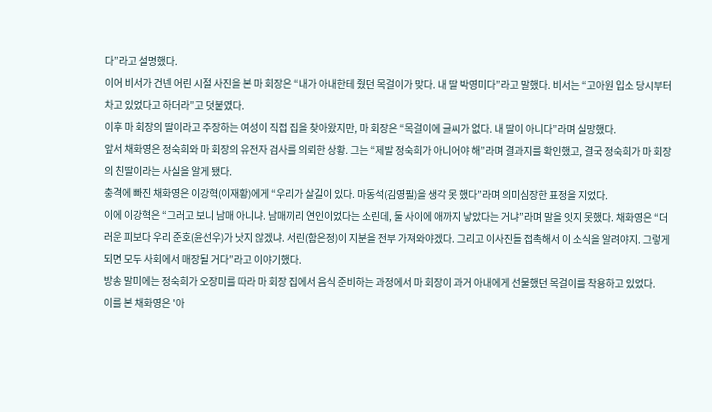다”라고 설명했다.
이어 비서가 건넨 어린 시절 사진을 본 마 회장은 “내가 아내한테 줬던 목걸이가 맞다. 내 딸 박영미다”라고 말했다. 비서는 “고아원 입소 당시부터 차고 있었다고 하더라”고 덧붙였다.
이후 마 회장의 딸이라고 주장하는 여성이 직접 집을 찾아왔지만, 마 회장은 “목걸이에 글씨가 없다. 내 딸이 아니다”라며 실망했다.
앞서 채화영은 정숙희와 마 회장의 유전자 검사를 의뢰한 상황. 그는 “제발 정숙희가 아니어야 해”라며 결과지를 확인했고, 결국 정숙희가 마 회장의 친딸이라는 사실을 알게 됐다.
충격에 빠진 채화영은 이강혁(이재황)에게 “우리가 살길이 있다. 마동석(김영필)을 생각 못 했다”라며 의미심장한 표정을 지었다.
이에 이강혁은 “그러고 보니 남매 아니냐. 남매끼리 연인이었다는 소린데, 둘 사이에 애까지 낳았다는 거냐”라며 말을 잇지 못했다. 채화영은 “더러운 피보다 우리 준호(윤선우)가 낫지 않겠냐. 서린(함은정)이 지분을 전부 가져와야겠다. 그리고 이사진들 접촉해서 이 소식을 알려야지. 그렇게 되면 모두 사회에서 매장될 거다”라고 이야기했다.
방송 말미에는 정숙희가 오장미를 따라 마 회장 집에서 음식 준비하는 과정에서 마 회장이 과거 아내에게 선물했던 목걸이를 착용하고 있었다.
이를 본 채화영은 '아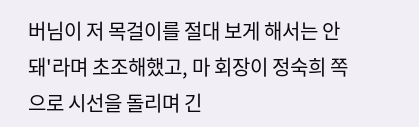버님이 저 목걸이를 절대 보게 해서는 안 돼'라며 초조해했고, 마 회장이 정숙희 쪽으로 시선을 돌리며 긴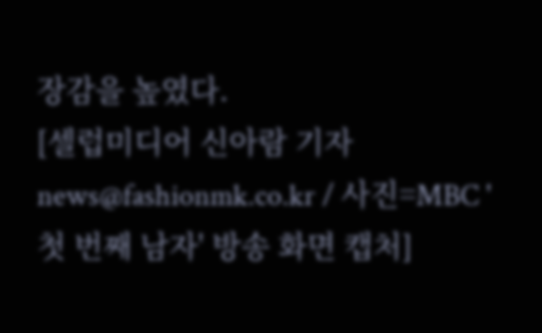장감을 높였다.
[셀럽미디어 신아람 기자 news@fashionmk.co.kr / 사진=MBC '첫 번째 남자' 방송 화면 캡처]